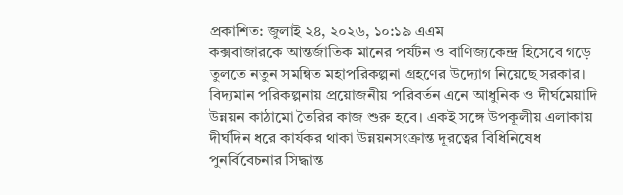প্রকাশিত: জুলাই ২৪, ২০২৬, ১০:১৯ এএম
কক্সবাজারকে আন্তর্জাতিক মানের পর্যটন ও বাণিজ্যকেন্দ্র হিসেবে গড়ে তুলতে নতুন সমন্বিত মহাপরিকল্পনা গ্রহণের উদ্যোগ নিয়েছে সরকার। বিদ্যমান পরিকল্পনায় প্রয়োজনীয় পরিবর্তন এনে আধুনিক ও দীর্ঘমেয়াদি উন্নয়ন কাঠামো তৈরির কাজ শুরু হবে। একই সঙ্গে উপকূলীয় এলাকায় দীর্ঘদিন ধরে কার্যকর থাকা উন্নয়নসংক্রান্ত দূরত্বের বিধিনিষেধ পুনর্বিবেচনার সিদ্ধান্ত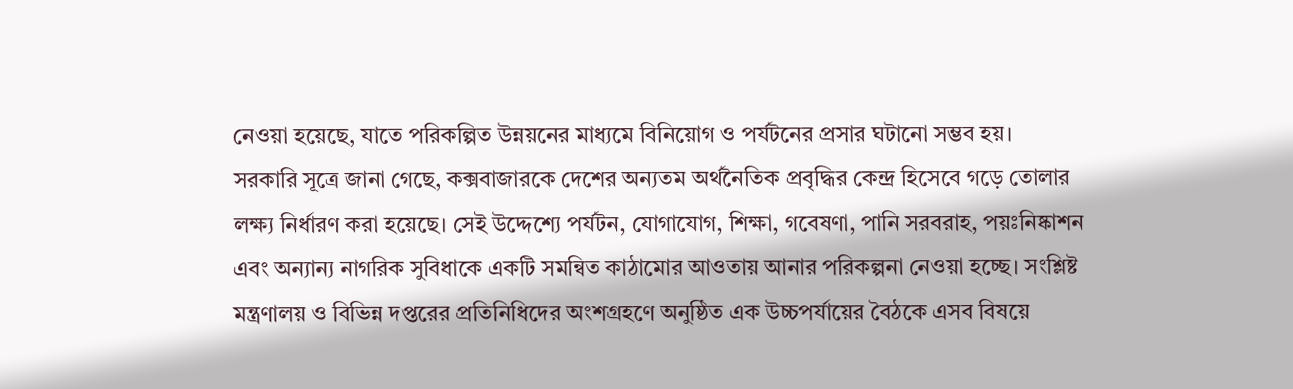নেওয়া হয়েছে, যাতে পরিকল্পিত উন্নয়নের মাধ্যমে বিনিয়োগ ও পর্যটনের প্রসার ঘটানো সম্ভব হয়।
সরকারি সূত্রে জানা গেছে, কক্সবাজারকে দেশের অন্যতম অর্থনৈতিক প্রবৃদ্ধির কেন্দ্র হিসেবে গড়ে তোলার লক্ষ্য নির্ধারণ করা হয়েছে। সেই উদ্দেশ্যে পর্যটন, যোগাযোগ, শিক্ষা, গবেষণা, পানি সরবরাহ, পয়ঃনিষ্কাশন এবং অন্যান্য নাগরিক সুবিধাকে একটি সমন্বিত কাঠামোর আওতায় আনার পরিকল্পনা নেওয়া হচ্ছে। সংশ্লিষ্ট মন্ত্রণালয় ও বিভিন্ন দপ্তরের প্রতিনিধিদের অংশগ্রহণে অনুষ্ঠিত এক উচ্চপর্যায়ের বৈঠকে এসব বিষয়ে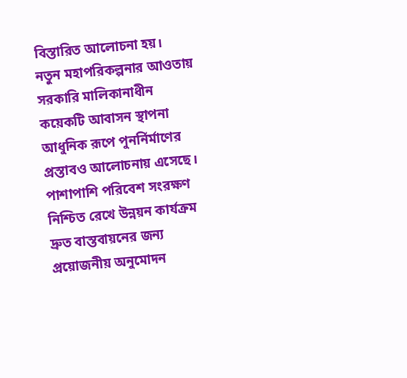বিস্তারিত আলোচনা হয়।
নতুন মহাপরিকল্পনার আওতায় সরকারি মালিকানাধীন কয়েকটি আবাসন স্থাপনা আধুনিক রূপে পুনর্নির্মাণের প্রস্তাবও আলোচনায় এসেছে। পাশাপাশি পরিবেশ সংরক্ষণ নিশ্চিত রেখে উন্নয়ন কার্যক্রম দ্রুত বাস্তবায়নের জন্য প্রয়োজনীয় অনুমোদন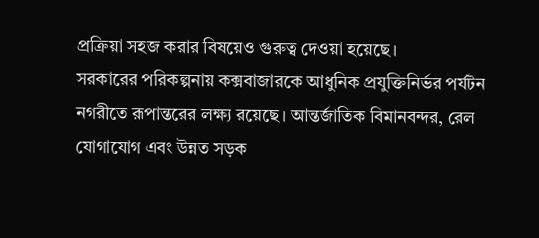প্রক্রিয়া সহজ করার বিষয়েও গুরুত্ব দেওয়া হয়েছে।
সরকারের পরিকল্পনায় কক্সবাজারকে আধুনিক প্রযুক্তিনির্ভর পর্যটন নগরীতে রূপান্তরের লক্ষ্য রয়েছে। আন্তর্জাতিক বিমানবন্দর, রেল যোগাযোগ এবং উন্নত সড়ক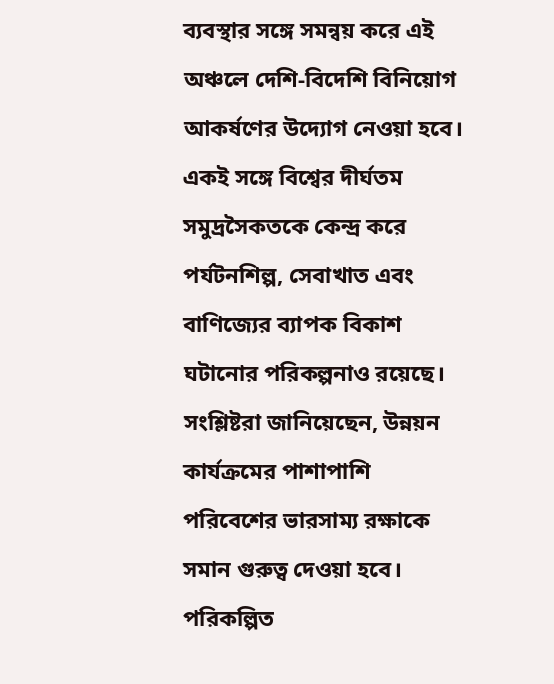ব্যবস্থার সঙ্গে সমন্বয় করে এই অঞ্চলে দেশি-বিদেশি বিনিয়োগ আকর্ষণের উদ্যোগ নেওয়া হবে। একই সঙ্গে বিশ্বের দীর্ঘতম সমুদ্রসৈকতকে কেন্দ্র করে পর্যটনশিল্প, সেবাখাত এবং বাণিজ্যের ব্যাপক বিকাশ ঘটানোর পরিকল্পনাও রয়েছে।
সংশ্লিষ্টরা জানিয়েছেন, উন্নয়ন কার্যক্রমের পাশাপাশি পরিবেশের ভারসাম্য রক্ষাকে সমান গুরুত্ব দেওয়া হবে। পরিকল্পিত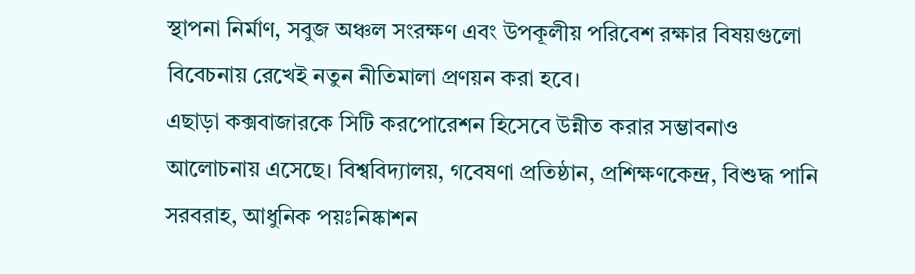স্থাপনা নির্মাণ, সবুজ অঞ্চল সংরক্ষণ এবং উপকূলীয় পরিবেশ রক্ষার বিষয়গুলো বিবেচনায় রেখেই নতুন নীতিমালা প্রণয়ন করা হবে।
এছাড়া কক্সবাজারকে সিটি করপোরেশন হিসেবে উন্নীত করার সম্ভাবনাও আলোচনায় এসেছে। বিশ্ববিদ্যালয়, গবেষণা প্রতিষ্ঠান, প্রশিক্ষণকেন্দ্র, বিশুদ্ধ পানি সরবরাহ, আধুনিক পয়ঃনিষ্কাশন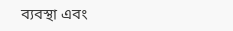ব্যবস্থা এবং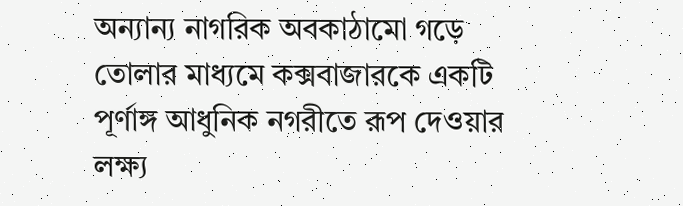অন্যান্য নাগরিক অবকাঠামো গড়ে তোলার মাধ্যমে কক্সবাজারকে একটি পূর্ণাঙ্গ আধুনিক নগরীতে রূপ দেওয়ার লক্ষ্য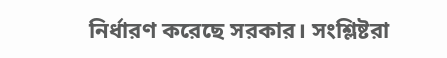নির্ধারণ করেছে সরকার। সংশ্লিষ্টরা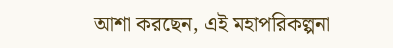আশা করছেন, এই মহাপরিকল্পনা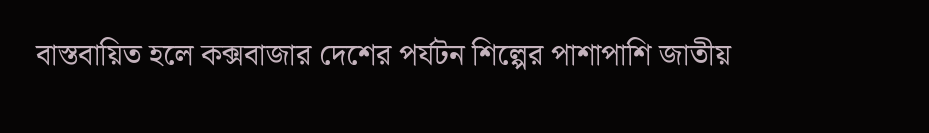বাস্তবায়িত হলে কক্সবাজার দেশের পর্যটন শিল্পের পাশাপাশি জাতীয়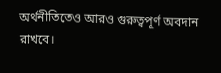অর্থনীতিতেও আরও গুরুত্বপূর্ণ অবদান রাখবে।